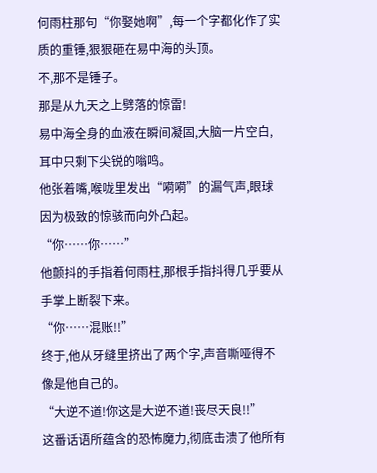何雨柱那句“你娶她啊”,每一个字都化作了实质的重锤,狠狠砸在易中海的头顶。
不,那不是锤子。
那是从九天之上劈落的惊雷!
易中海全身的血液在瞬间凝固,大脑一片空白,耳中只剩下尖锐的嗡鸣。
他张着嘴,喉咙里发出“嗬嗬”的漏气声,眼球因为极致的惊骇而向外凸起。
“你……你……”
他颤抖的手指着何雨柱,那根手指抖得几乎要从手掌上断裂下来。
“你……混账!!”
终于,他从牙缝里挤出了两个字,声音嘶哑得不像是他自己的。
“大逆不道!你这是大逆不道!丧尽天良!!”
这番话语所蕴含的恐怖魔力,彻底击溃了他所有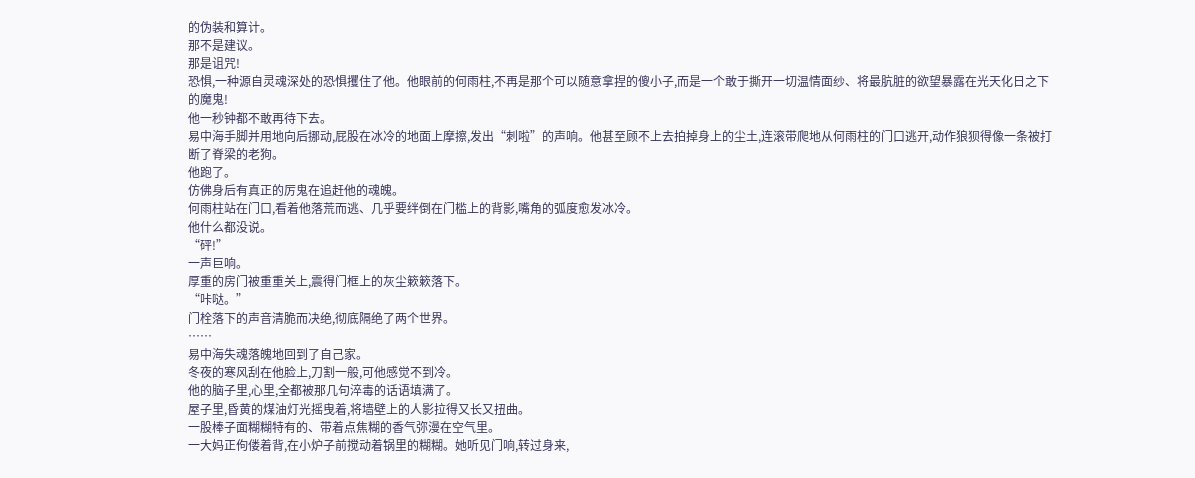的伪装和算计。
那不是建议。
那是诅咒!
恐惧,一种源自灵魂深处的恐惧攫住了他。他眼前的何雨柱,不再是那个可以随意拿捏的傻小子,而是一个敢于撕开一切温情面纱、将最肮脏的欲望暴露在光天化日之下的魔鬼!
他一秒钟都不敢再待下去。
易中海手脚并用地向后挪动,屁股在冰冷的地面上摩擦,发出“刺啦”的声响。他甚至顾不上去拍掉身上的尘土,连滚带爬地从何雨柱的门口逃开,动作狼狈得像一条被打断了脊梁的老狗。
他跑了。
仿佛身后有真正的厉鬼在追赶他的魂魄。
何雨柱站在门口,看着他落荒而逃、几乎要绊倒在门槛上的背影,嘴角的弧度愈发冰冷。
他什么都没说。
“砰!”
一声巨响。
厚重的房门被重重关上,震得门框上的灰尘簌簌落下。
“咔哒。”
门栓落下的声音清脆而决绝,彻底隔绝了两个世界。
……
易中海失魂落魄地回到了自己家。
冬夜的寒风刮在他脸上,刀割一般,可他感觉不到冷。
他的脑子里,心里,全都被那几句淬毒的话语填满了。
屋子里,昏黄的煤油灯光摇曳着,将墙壁上的人影拉得又长又扭曲。
一股棒子面糊糊特有的、带着点焦糊的香气弥漫在空气里。
一大妈正佝偻着背,在小炉子前搅动着锅里的糊糊。她听见门响,转过身来,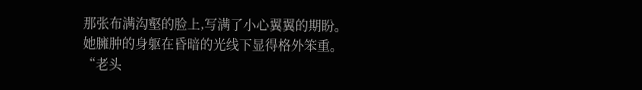那张布满沟壑的脸上,写满了小心翼翼的期盼。
她臃肿的身躯在昏暗的光线下显得格外笨重。
“老头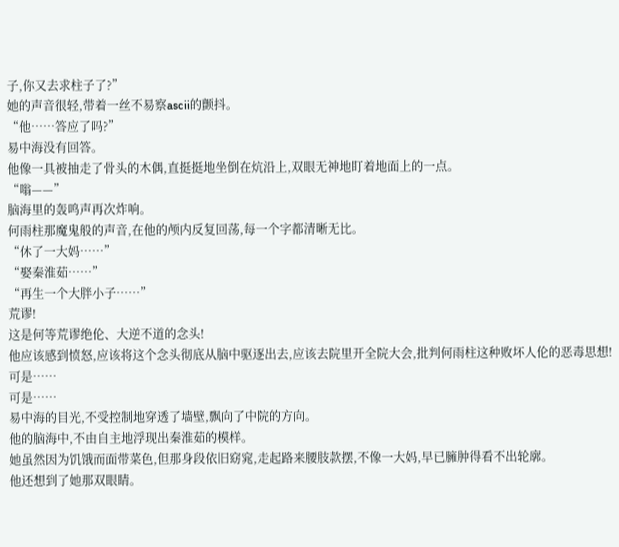子,你又去求柱子了?”
她的声音很轻,带着一丝不易察ascii的颤抖。
“他……答应了吗?”
易中海没有回答。
他像一具被抽走了骨头的木偶,直挺挺地坐倒在炕沿上,双眼无神地盯着地面上的一点。
“嗡——”
脑海里的轰鸣声再次炸响。
何雨柱那魔鬼般的声音,在他的颅内反复回荡,每一个字都清晰无比。
“休了一大妈……”
“娶秦淮茹……”
“再生一个大胖小子……”
荒谬!
这是何等荒谬绝伦、大逆不道的念头!
他应该感到愤怒,应该将这个念头彻底从脑中驱逐出去,应该去院里开全院大会,批判何雨柱这种败坏人伦的恶毒思想!
可是……
可是……
易中海的目光,不受控制地穿透了墙壁,飘向了中院的方向。
他的脑海中,不由自主地浮现出秦淮茹的模样。
她虽然因为饥饿而面带菜色,但那身段依旧窈窕,走起路来腰肢款摆,不像一大妈,早已臃肿得看不出轮廓。
他还想到了她那双眼睛。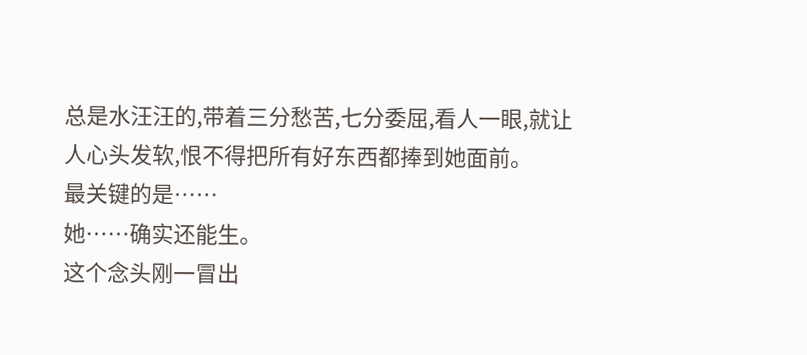总是水汪汪的,带着三分愁苦,七分委屈,看人一眼,就让人心头发软,恨不得把所有好东西都捧到她面前。
最关键的是……
她……确实还能生。
这个念头刚一冒出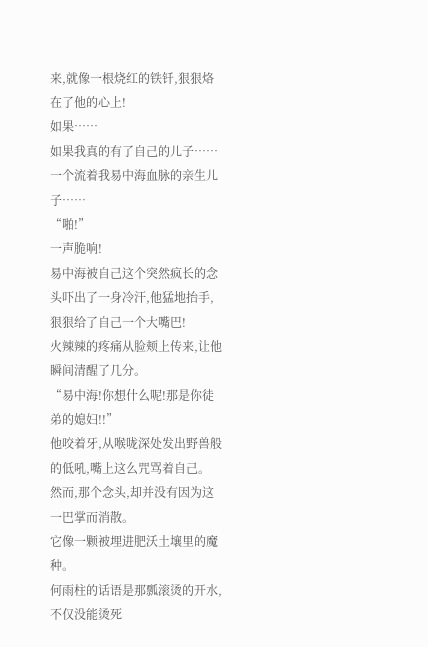来,就像一根烧红的铁钎,狠狠烙在了他的心上!
如果……
如果我真的有了自己的儿子……
一个流着我易中海血脉的亲生儿子……
“啪!”
一声脆响!
易中海被自己这个突然疯长的念头吓出了一身冷汗,他猛地抬手,狠狠给了自己一个大嘴巴!
火辣辣的疼痛从脸颊上传来,让他瞬间清醒了几分。
“易中海!你想什么呢!那是你徒弟的媳妇!!”
他咬着牙,从喉咙深处发出野兽般的低吼,嘴上这么咒骂着自己。
然而,那个念头,却并没有因为这一巴掌而消散。
它像一颗被埋进肥沃土壤里的魔种。
何雨柱的话语是那瓢滚烫的开水,不仅没能烫死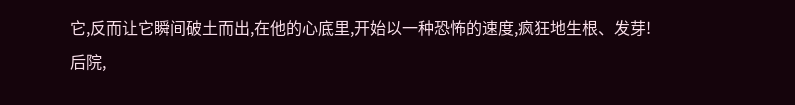它,反而让它瞬间破土而出,在他的心底里,开始以一种恐怖的速度,疯狂地生根、发芽!
后院,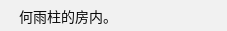何雨柱的房内。